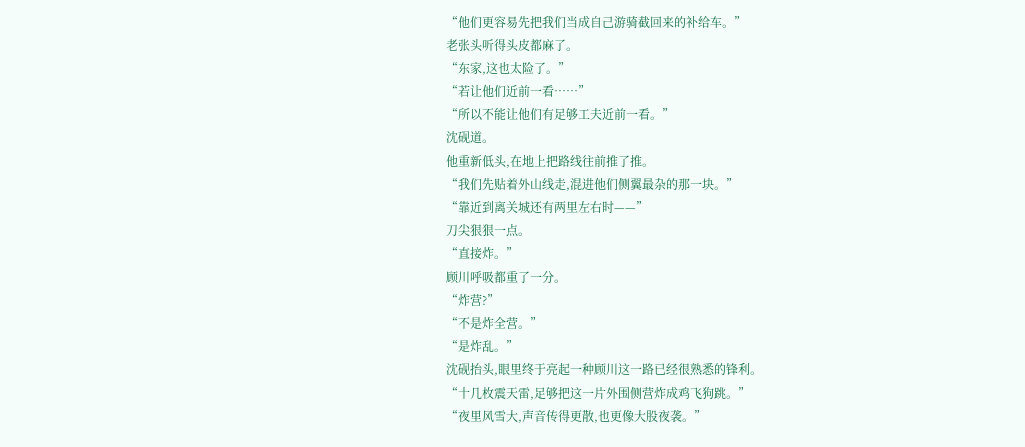“他们更容易先把我们当成自己游骑截回来的补给车。”
老张头听得头皮都麻了。
“东家,这也太险了。”
“若让他们近前一看……”
“所以不能让他们有足够工夫近前一看。”
沈砚道。
他重新低头,在地上把路线往前推了推。
“我们先贴着外山线走,混进他们侧翼最杂的那一块。”
“靠近到离关城还有两里左右时——”
刀尖狠狠一点。
“直接炸。”
顾川呼吸都重了一分。
“炸营?”
“不是炸全营。”
“是炸乱。”
沈砚抬头,眼里终于亮起一种顾川这一路已经很熟悉的锋利。
“十几枚震天雷,足够把这一片外围侧营炸成鸡飞狗跳。”
“夜里风雪大,声音传得更散,也更像大股夜袭。”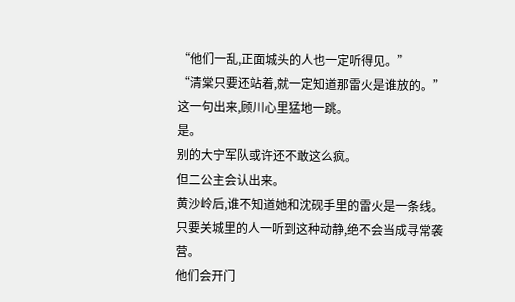“他们一乱,正面城头的人也一定听得见。”
“清棠只要还站着,就一定知道那雷火是谁放的。”
这一句出来,顾川心里猛地一跳。
是。
别的大宁军队或许还不敢这么疯。
但二公主会认出来。
黄沙岭后,谁不知道她和沈砚手里的雷火是一条线。
只要关城里的人一听到这种动静,绝不会当成寻常袭营。
他们会开门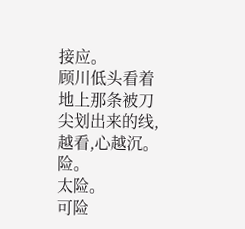接应。
顾川低头看着地上那条被刀尖划出来的线,越看,心越沉。
险。
太险。
可险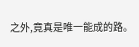之外,竟真是唯一能成的路。